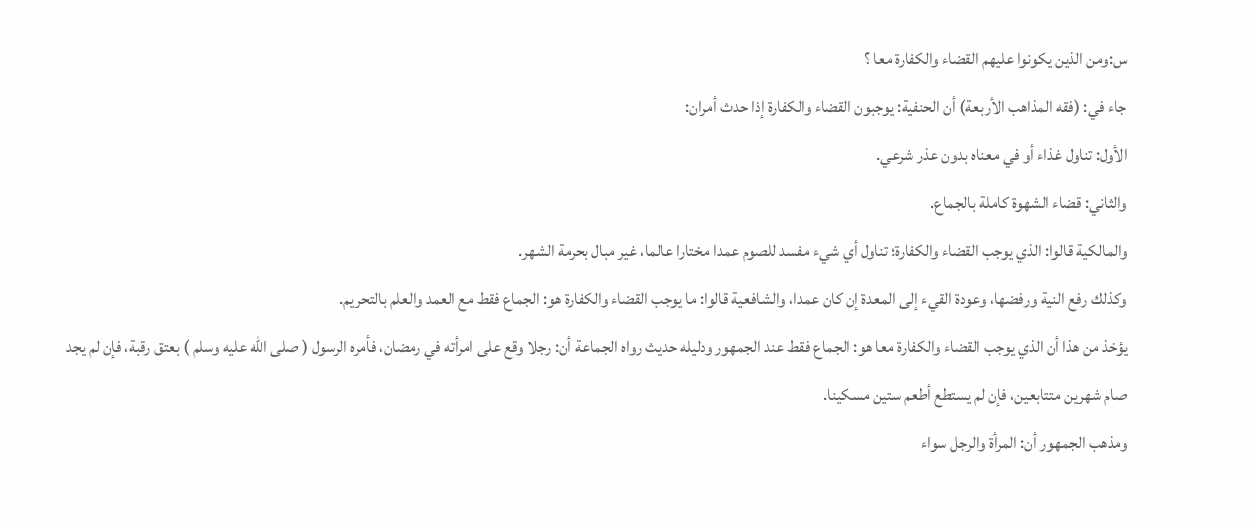س:ومن الذين يكونوا عليهم القضاء والكفارة معا ؟
جاء في: (فقه المذاهب الأربعة) أن الحنفية: يوجبون القضاء والكفارة إذا حدث أمران:
الأول: تناول غذاء أو في معناه بدون عذر شرعي.
والثاني: قضاء الشهوة كاملة بالجماع.
والمالكية قالوا: الذي يوجب القضاء والكفارة؛ تناول أي شيء مفسد للصوم عمدا مختارا عالما، غير مبال بحرمة الشهر.
وكذلك رفع النية ورفضها، وعودة القيء إلى المعدة إن كان عمدا، والشافعية قالوا: ما يوجب القضاء والكفارة هو: الجماع فقط مع العمد والعلم بالتحريم.
يؤخذ من هذا أن الذي يوجب القضاء والكفارة معا هو: الجماع فقط عند الجمهور ودليله حديث رواه الجماعة أن: رجلا وقع على امرأته في رمضان، فأمره الرسول ( صلى الله عليه وسلم ) بعتق رقبة، فإن لم يجد صام شهرين متتابعين، فإن لم يستطع أطعم ستين مسكينا.
ومذهب الجمهور أن: المرأة والرجل سواء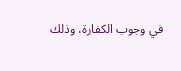في وجوب الكفارة، وذلك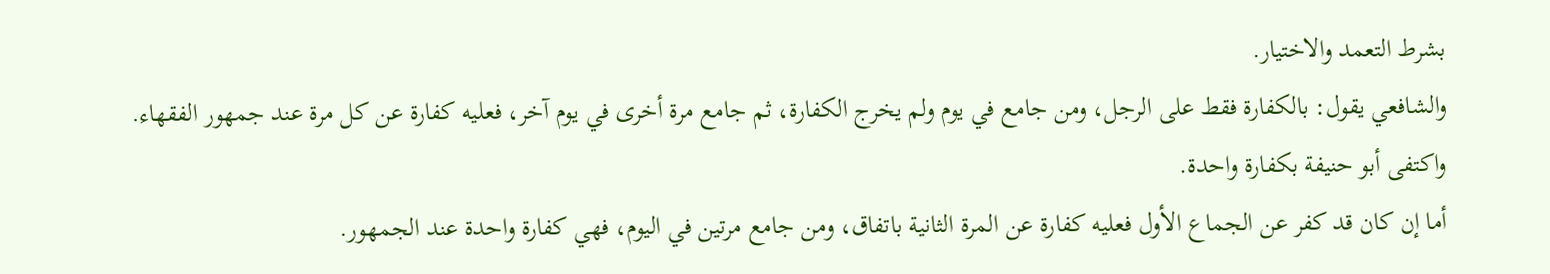بشرط التعمد والاختيار.
والشافعي يقول: بالكفارة فقط على الرجل، ومن جامع في يوم ولم يخرج الكفارة، ثم جامع مرة أخرى في يوم آخر، فعليه كفارة عن كل مرة عند جمهور الفقهاء.
واكتفى أبو حنيفة بكفارة واحدة.
أما إن كان قد كفر عن الجماع الأول فعليه كفارة عن المرة الثانية باتفاق، ومن جامع مرتين في اليوم، فهي كفارة واحدة عند الجمهور.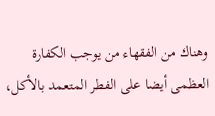وهناك من الفقهاء من يوجب الكفارة العظمى أيضا على الفطر المتعمد بالأكل،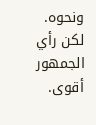ونحوه.
لكن رأي الجمهور أقوى.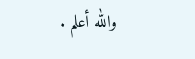والله أعلم .